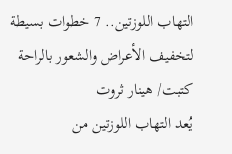التهاب اللوزتين.. 7 خطوات بسيطة لتخفيف الأعراض والشعور بالراحة
كتبت/ هينار ثروت
يُعد التهاب اللوزتين من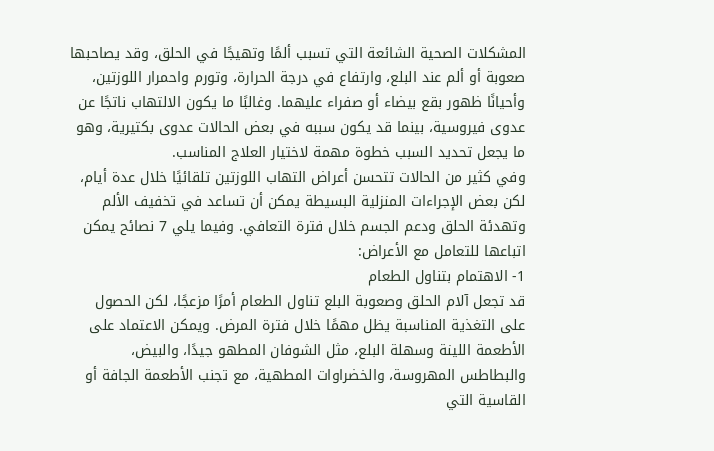المشكلات الصحية الشائعة التي تسبب ألمًا وتهيجًا في الحلق، وقد يصاحبها صعوبة أو ألم عند البلع، وارتفاع في درجة الحرارة، وتورم واحمرار اللوزتين، وأحيانًا ظهور بقع بيضاء أو صفراء عليهما. وغالبًا ما يكون الالتهاب ناتجًا عن عدوى فيروسية، بينما قد يكون سببه في بعض الحالات عدوى بكتيرية، وهو ما يجعل تحديد السبب خطوة مهمة لاختيار العلاج المناسب.
وفي كثير من الحالات تتحسن أعراض التهاب اللوزتين تلقائيًا خلال عدة أيام، لكن بعض الإجراءات المنزلية البسيطة يمكن أن تساعد في تخفيف الألم وتهدئة الحلق ودعم الجسم خلال فترة التعافي. وفيما يلي 7 نصائح يمكن اتباعها للتعامل مع الأعراض:
1- الاهتمام بتناول الطعام
قد تجعل آلام الحلق وصعوبة البلع تناول الطعام أمرًا مزعجًا، لكن الحصول على التغذية المناسبة يظل مهمًا خلال فترة المرض. ويمكن الاعتماد على الأطعمة اللينة وسهلة البلع، مثل الشوفان المطهو جيدًا، والبيض، والبطاطس المهروسة، والخضراوات المطهية، مع تجنب الأطعمة الجافة أو القاسية التي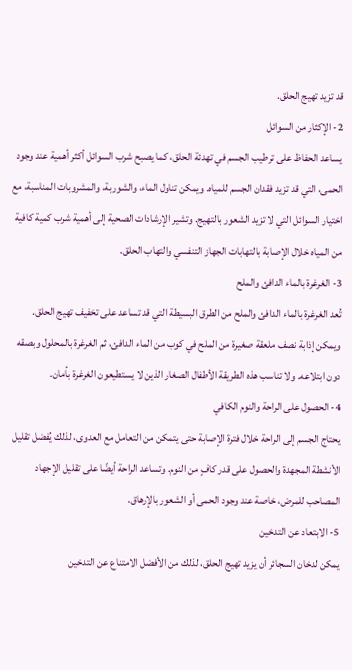قد تزيد تهيج الحلق.
2- الإكثار من السوائل
يساعد الحفاظ على ترطيب الجسم في تهدئة الحلق، كما يصبح شرب السوائل أكثر أهمية عند وجود الحمى، التي قد تزيد فقدان الجسم للمياه. ويمكن تناول الماء، والشوربة، والمشروبات المناسبة، مع اختيار السوائل التي لا تزيد الشعور بالتهيج. وتشير الإرشادات الصحية إلى أهمية شرب كمية كافية من المياه خلال الإصابة بالتهابات الجهاز التنفسي والتهاب الحلق.
3- الغرغرة بالماء الدافئ والملح
تُعد الغرغرة بالماء الدافئ والملح من الطرق البسيطة التي قد تساعد على تخفيف تهيج الحلق. ويمكن إذابة نصف ملعقة صغيرة من الملح في كوب من الماء الدافئ، ثم الغرغرة بالمحلول وبصقه دون ابتلاعه. ولا تناسب هذه الطريقة الأطفال الصغار الذين لا يستطيعون الغرغرة بأمان.
4- الحصول على الراحة والنوم الكافي
يحتاج الجسم إلى الراحة خلال فترة الإصابة حتى يتمكن من التعامل مع العدوى، لذلك يُفضل تقليل الأنشطة المجهدة والحصول على قدر كافٍ من النوم. وتساعد الراحة أيضًا على تقليل الإجهاد المصاحب للمرض، خاصة عند وجود الحمى أو الشعور بالإرهاق.
5- الابتعاد عن التدخين
يمكن لدخان السجائر أن يزيد تهيج الحلق، لذلك من الأفضل الامتناع عن التدخين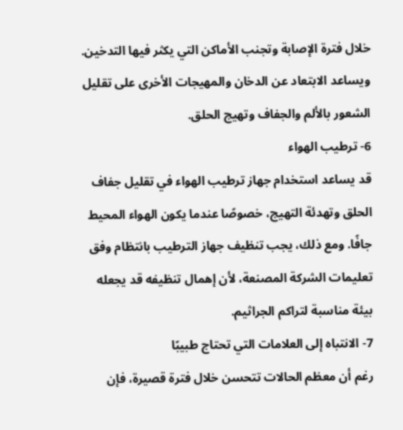خلال فترة الإصابة وتجنب الأماكن التي يكثر فيها التدخين. ويساعد الابتعاد عن الدخان والمهيجات الأخرى على تقليل الشعور بالألم والجفاف وتهيج الحلق.
6- ترطيب الهواء
قد يساعد استخدام جهاز ترطيب الهواء في تقليل جفاف الحلق وتهدئة التهيج، خصوصًا عندما يكون الهواء المحيط جافًا. ومع ذلك، يجب تنظيف جهاز الترطيب بانتظام وفق تعليمات الشركة المصنعة، لأن إهمال تنظيفه قد يجعله بيئة مناسبة لتراكم الجراثيم.
7- الانتباه إلى العلامات التي تحتاج طبيبًا
رغم أن معظم الحالات تتحسن خلال فترة قصيرة، فإن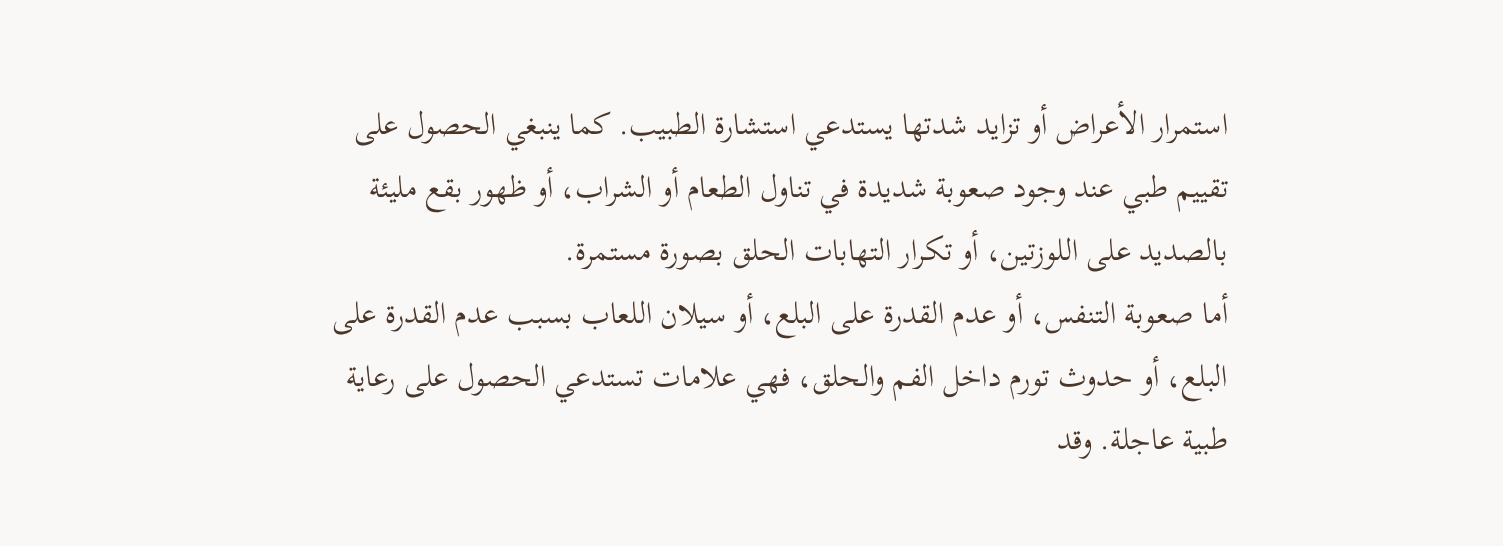استمرار الأعراض أو تزايد شدتها يستدعي استشارة الطبيب. كما ينبغي الحصول على تقييم طبي عند وجود صعوبة شديدة في تناول الطعام أو الشراب، أو ظهور بقع مليئة بالصديد على اللوزتين، أو تكرار التهابات الحلق بصورة مستمرة.
أما صعوبة التنفس، أو عدم القدرة على البلع، أو سيلان اللعاب بسبب عدم القدرة على البلع، أو حدوث تورم داخل الفم والحلق، فهي علامات تستدعي الحصول على رعاية طبية عاجلة. وقد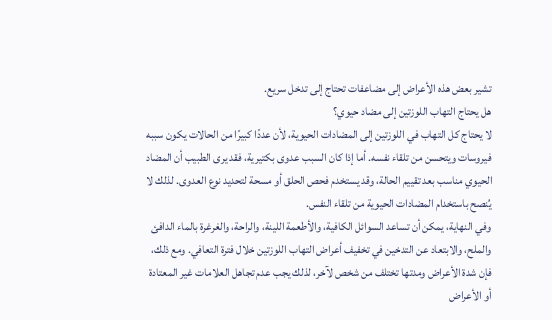تشير بعض هذه الأعراض إلى مضاعفات تحتاج إلى تدخل سريع.
هل يحتاج التهاب اللوزتين إلى مضاد حيوي؟
لا يحتاج كل التهاب في اللوزتين إلى المضادات الحيوية، لأن عددًا كبيرًا من الحالات يكون سببه فيروسات ويتحسن من تلقاء نفسه. أما إذا كان السبب عدوى بكتيرية، فقد يرى الطبيب أن المضاد الحيوي مناسب بعد تقييم الحالة، وقد يستخدم فحص الحلق أو مسحة لتحديد نوع العدوى. لذلك لا يُنصح باستخدام المضادات الحيوية من تلقاء النفس.
وفي النهاية، يمكن أن تساعد السوائل الكافية، والأطعمة اللينة، والراحة، والغرغرة بالماء الدافئ والملح، والابتعاد عن التدخين في تخفيف أعراض التهاب اللوزتين خلال فترة التعافي. ومع ذلك، فإن شدة الأعراض ومدتها تختلف من شخص لآخر، لذلك يجب عدم تجاهل العلامات غير المعتادة أو الأعراض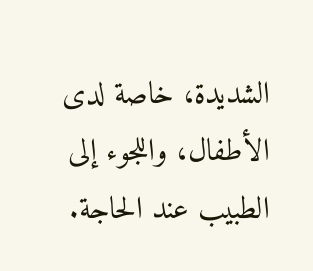الشديدة، خاصة لدى الأطفال، واللجوء إلى الطبيب عند الحاجة.